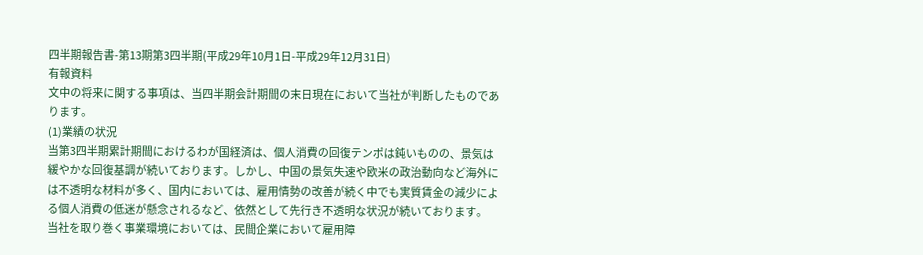四半期報告書-第13期第3四半期(平成29年10月1日-平成29年12月31日)
有報資料
文中の将来に関する事項は、当四半期会計期間の末日現在において当社が判断したものであります。
(1)業績の状況
当第3四半期累計期間におけるわが国経済は、個人消費の回復テンポは鈍いものの、景気は緩やかな回復基調が続いております。しかし、中国の景気失速や欧米の政治動向など海外には不透明な材料が多く、国内においては、雇用情勢の改善が続く中でも実質賃金の減少による個人消費の低迷が懸念されるなど、依然として先行き不透明な状況が続いております。
当社を取り巻く事業環境においては、民間企業において雇用障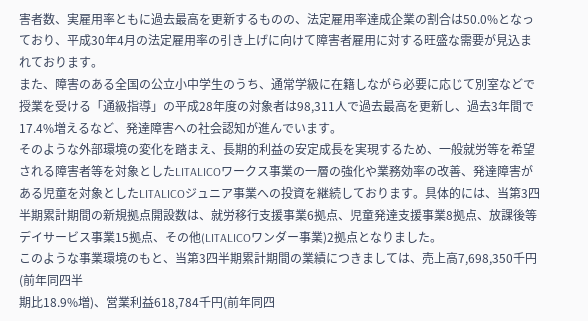害者数、実雇用率ともに過去最高を更新するものの、法定雇用率達成企業の割合は50.0%となっており、平成30年4月の法定雇用率の引き上げに向けて障害者雇用に対する旺盛な需要が見込まれております。
また、障害のある全国の公立小中学生のうち、通常学級に在籍しながら必要に応じて別室などで授業を受ける「通級指導」の平成28年度の対象者は98,311人で過去最高を更新し、過去3年間で17.4%増えるなど、発達障害への社会認知が進んでいます。
そのような外部環境の変化を踏まえ、長期的利益の安定成長を実現するため、一般就労等を希望される障害者等を対象としたLITALICOワークス事業の一層の強化や業務効率の改善、発達障害がある児童を対象としたLITALICOジュニア事業への投資を継続しております。具体的には、当第3四半期累計期間の新規拠点開設数は、就労移行支援事業6拠点、児童発達支援事業8拠点、放課後等デイサービス事業15拠点、その他(LITALICOワンダー事業)2拠点となりました。
このような事業環境のもと、当第3四半期累計期間の業績につきましては、売上高7,698,350千円(前年同四半
期比18.9%増)、営業利益618,784千円(前年同四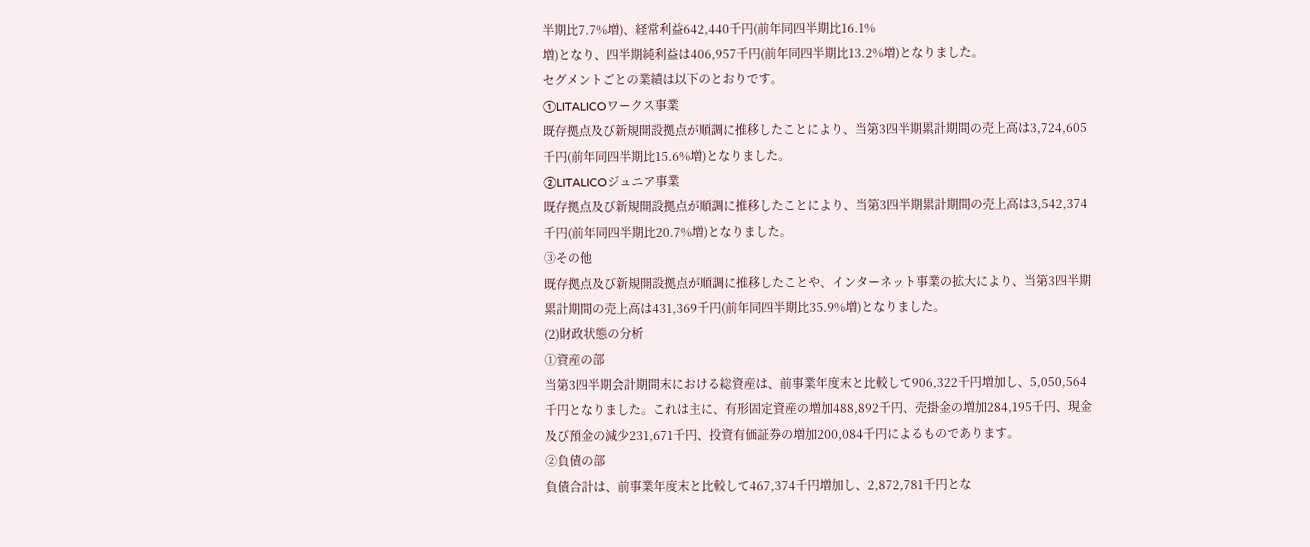半期比7.7%増)、経常利益642,440千円(前年同四半期比16.1%
増)となり、四半期純利益は406,957千円(前年同四半期比13.2%増)となりました。
セグメントごとの業績は以下のとおりです。
①LITALICOワークス事業
既存拠点及び新規開設拠点が順調に推移したことにより、当第3四半期累計期間の売上高は3,724,605千円(前年同四半期比15.6%増)となりました。
②LITALICOジュニア事業
既存拠点及び新規開設拠点が順調に推移したことにより、当第3四半期累計期間の売上高は3,542,374千円(前年同四半期比20.7%増)となりました。
③その他
既存拠点及び新規開設拠点が順調に推移したことや、インターネット事業の拡大により、当第3四半期累計期間の売上高は431,369千円(前年同四半期比35.9%増)となりました。
(2)財政状態の分析
①資産の部
当第3四半期会計期間末における総資産は、前事業年度末と比較して906,322千円増加し、5,050,564千円となりました。これは主に、有形固定資産の増加488,892千円、売掛金の増加284,195千円、現金及び預金の減少231,671千円、投資有価証券の増加200,084千円によるものであります。
②負債の部
負債合計は、前事業年度末と比較して467,374千円増加し、2,872,781千円とな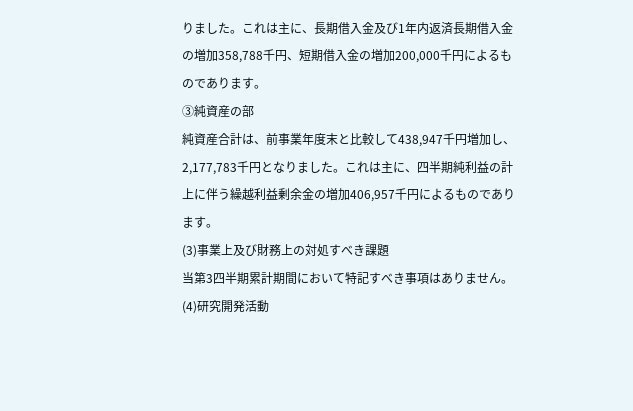りました。これは主に、長期借入金及び1年内返済長期借入金の増加358,788千円、短期借入金の増加200,000千円によるものであります。
③純資産の部
純資産合計は、前事業年度末と比較して438,947千円増加し、2,177,783千円となりました。これは主に、四半期純利益の計上に伴う繰越利益剰余金の増加406,957千円によるものであります。
(3)事業上及び財務上の対処すべき課題
当第3四半期累計期間において特記すべき事項はありません。
(4)研究開発活動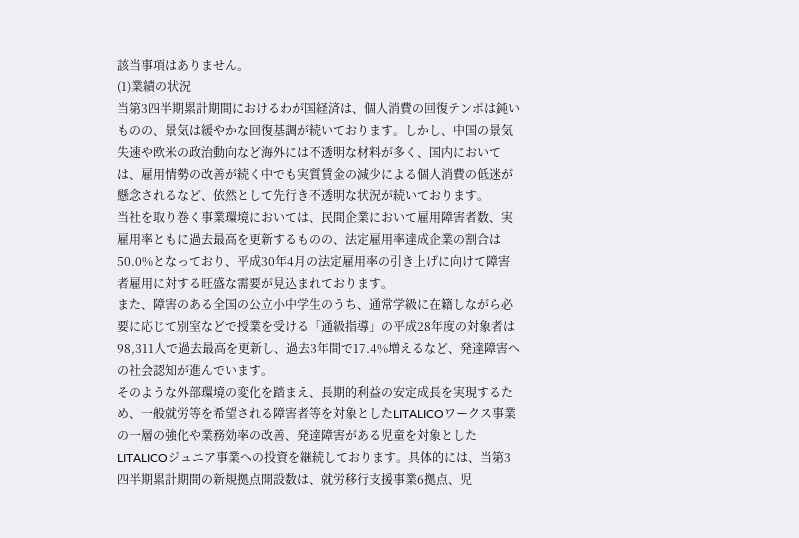該当事項はありません。
(1)業績の状況
当第3四半期累計期間におけるわが国経済は、個人消費の回復テンポは鈍いものの、景気は緩やかな回復基調が続いております。しかし、中国の景気失速や欧米の政治動向など海外には不透明な材料が多く、国内においては、雇用情勢の改善が続く中でも実質賃金の減少による個人消費の低迷が懸念されるなど、依然として先行き不透明な状況が続いております。
当社を取り巻く事業環境においては、民間企業において雇用障害者数、実雇用率ともに過去最高を更新するものの、法定雇用率達成企業の割合は50.0%となっており、平成30年4月の法定雇用率の引き上げに向けて障害者雇用に対する旺盛な需要が見込まれております。
また、障害のある全国の公立小中学生のうち、通常学級に在籍しながら必要に応じて別室などで授業を受ける「通級指導」の平成28年度の対象者は98,311人で過去最高を更新し、過去3年間で17.4%増えるなど、発達障害への社会認知が進んでいます。
そのような外部環境の変化を踏まえ、長期的利益の安定成長を実現するため、一般就労等を希望される障害者等を対象としたLITALICOワークス事業の一層の強化や業務効率の改善、発達障害がある児童を対象としたLITALICOジュニア事業への投資を継続しております。具体的には、当第3四半期累計期間の新規拠点開設数は、就労移行支援事業6拠点、児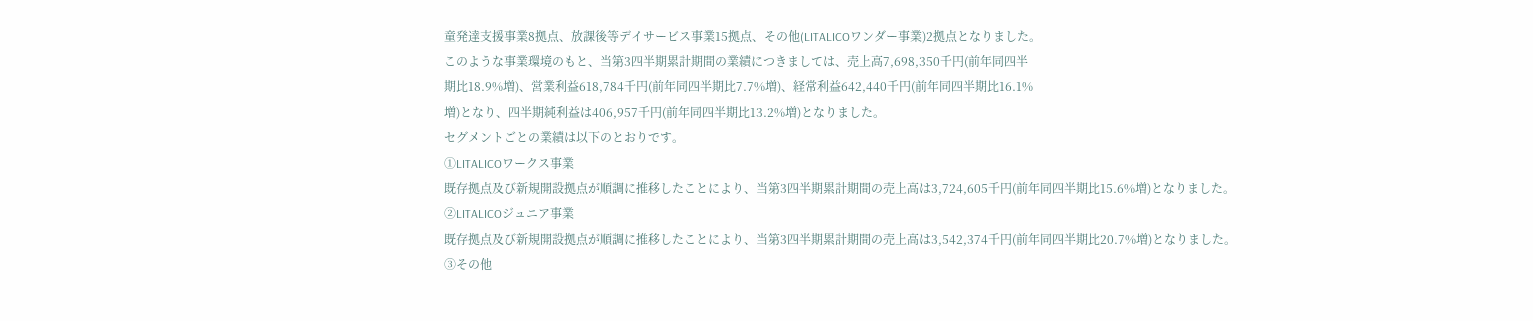童発達支援事業8拠点、放課後等デイサービス事業15拠点、その他(LITALICOワンダー事業)2拠点となりました。
このような事業環境のもと、当第3四半期累計期間の業績につきましては、売上高7,698,350千円(前年同四半
期比18.9%増)、営業利益618,784千円(前年同四半期比7.7%増)、経常利益642,440千円(前年同四半期比16.1%
増)となり、四半期純利益は406,957千円(前年同四半期比13.2%増)となりました。
セグメントごとの業績は以下のとおりです。
①LITALICOワークス事業
既存拠点及び新規開設拠点が順調に推移したことにより、当第3四半期累計期間の売上高は3,724,605千円(前年同四半期比15.6%増)となりました。
②LITALICOジュニア事業
既存拠点及び新規開設拠点が順調に推移したことにより、当第3四半期累計期間の売上高は3,542,374千円(前年同四半期比20.7%増)となりました。
③その他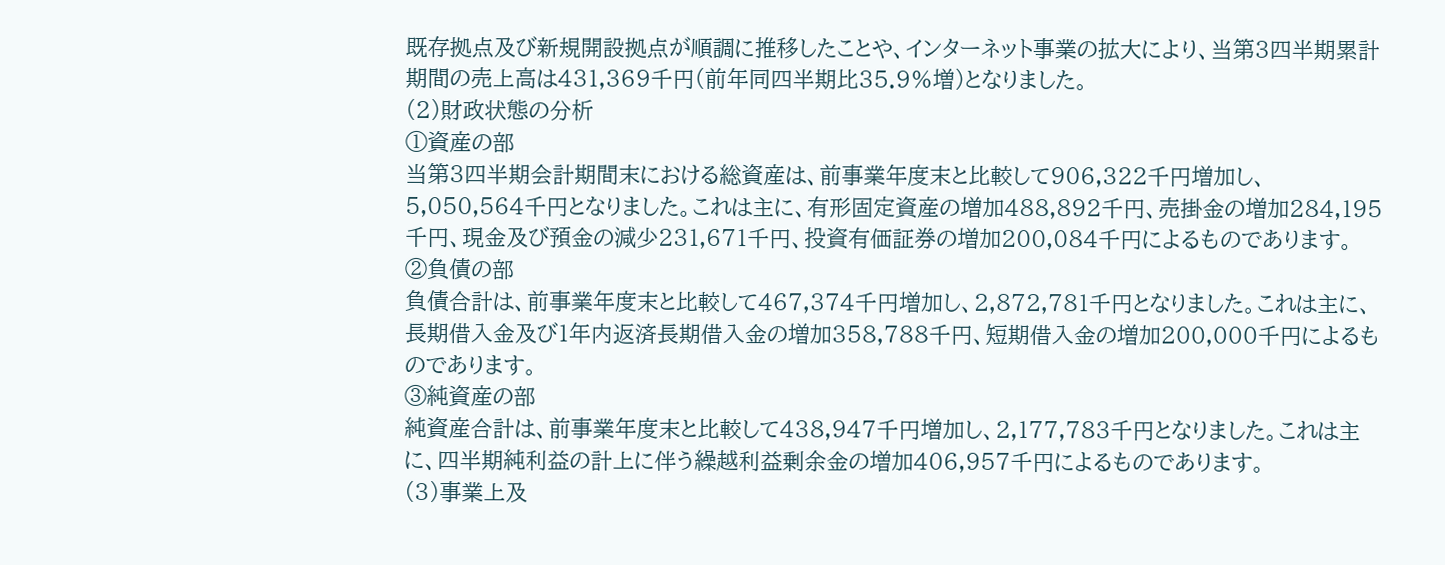既存拠点及び新規開設拠点が順調に推移したことや、インターネット事業の拡大により、当第3四半期累計期間の売上高は431,369千円(前年同四半期比35.9%増)となりました。
(2)財政状態の分析
①資産の部
当第3四半期会計期間末における総資産は、前事業年度末と比較して906,322千円増加し、5,050,564千円となりました。これは主に、有形固定資産の増加488,892千円、売掛金の増加284,195千円、現金及び預金の減少231,671千円、投資有価証券の増加200,084千円によるものであります。
②負債の部
負債合計は、前事業年度末と比較して467,374千円増加し、2,872,781千円となりました。これは主に、長期借入金及び1年内返済長期借入金の増加358,788千円、短期借入金の増加200,000千円によるものであります。
③純資産の部
純資産合計は、前事業年度末と比較して438,947千円増加し、2,177,783千円となりました。これは主に、四半期純利益の計上に伴う繰越利益剰余金の増加406,957千円によるものであります。
(3)事業上及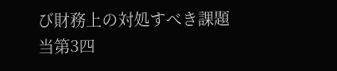び財務上の対処すべき課題
当第3四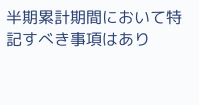半期累計期間において特記すべき事項はあり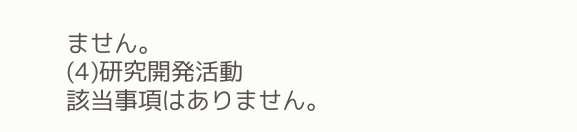ません。
(4)研究開発活動
該当事項はありません。